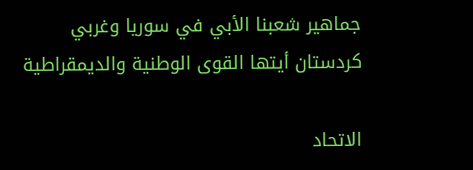جماهير شعبنا الأبي في سوريا وغربي كردستان أيتها القوى الوطنية والديمقراطية

الاتحاد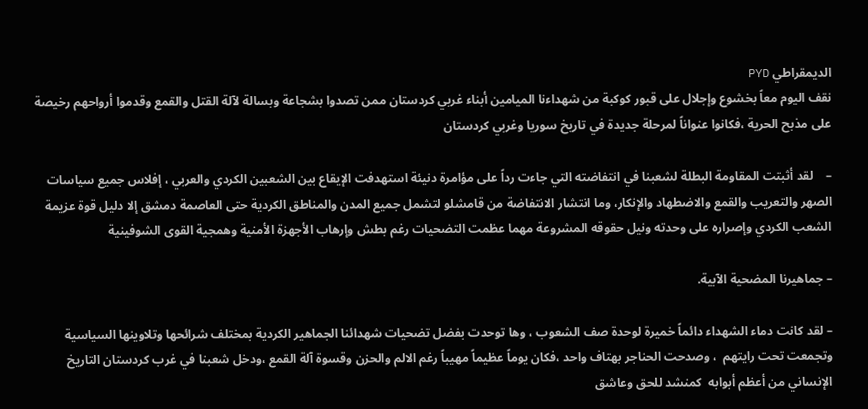الديمقراطي PYD
نقف اليوم معاً بخشوع وإجلال على قبور كوكبة من شهداءنا الميامين أبناء غربي كردستان ممن تصدوا بشجاعة وبسالة لآلة القتل والقمع وقدموا أرواحهم رخيصة على مذبح الحرية ،فكانوا عنواناً لمرحلة جديدة في تاريخ سوريا وغربي كردستان

–    لقد أثبتت المقاومة البطلة لشعبنا في انتفاضته التي جاءت رداً على مؤامرة دنيئة استهدفت الإيقاع بين الشعبين الكردي والعربي ، إفلاس جميع سياسات الصهر والتعريب والقمع والاضطهاد والإنكار، وما انتشار الانتفاضة من قامشلو لتشمل جميع المدن والمناطق الكردية حتى العاصمة دمشق إلا دليل قوة عزيمة الشعب الكردي وإصراره على وحدته ونيل حقوقه المشروعة مهما عظمت التضحيات رغم بطش وإرهاب الأجهزة الأمنية وهمجية القوى الشوفينية

– جماهيرنا المضحية الآبية.

– لقد كانت دماء الشهداء دائماً خميرة لوحدة صف الشعوب ، وها توحدت بفضل تضحيات شهدائنا الجماهير الكردية بمختلف شرائحها وتلاوينها السياسية وتجمعت تحت رايتهم  ، وصدحت الحناجر بهتاف واحد ،فكان يوماً عظيماً مهيباً رغم الالم والحزن وقسوة آلة القمع ،ودخل شعبنا في غرب كردستان التاريخ الإنساني من أعظم أبوابه  كمنشد للحق وعاشق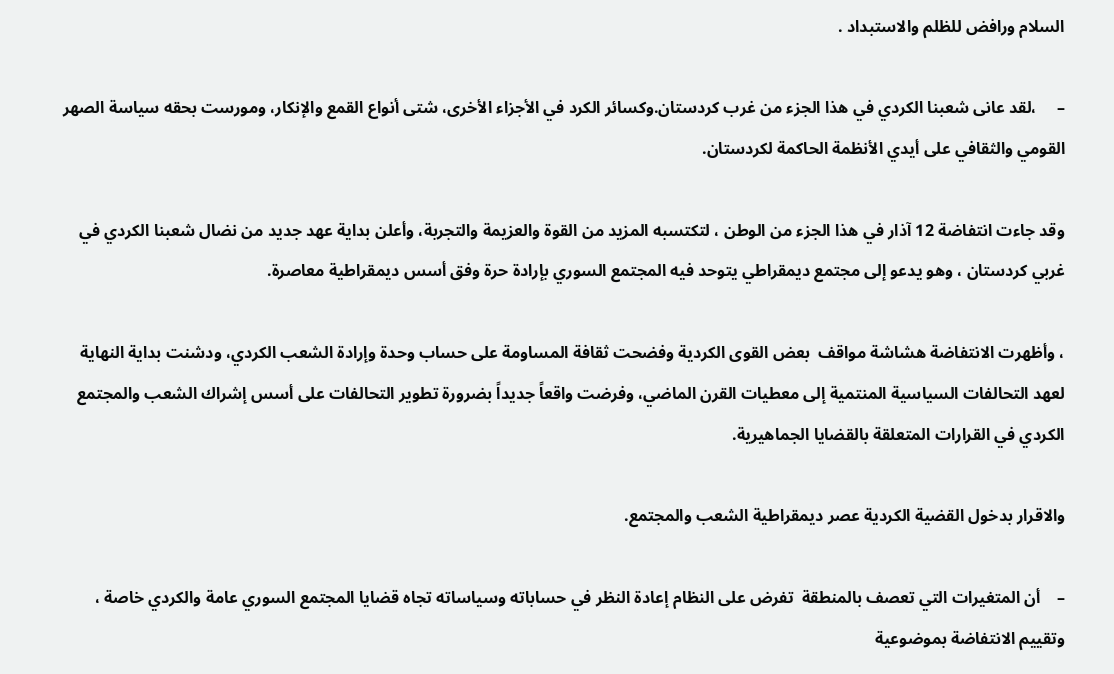السلام ورافض للظلم والاستبداد .

–     ،لقد عانى شعبنا الكردي في هذا الجزء من غرب كردستان.وكسائر الكرد في الأجزاء الأخرى، شتى أنواع القمع والإنكار، ومورست بحقه سياسة الصهر القومي والثقافي على أيدي الأنظمة الحاكمة لكردستان.

وقد جاءت انتفاضة 12 آذار في هذا الجزء من الوطن ، لتكتسبه المزيد من القوة والعزيمة والتجربة، وأعلن بداية عهد جديد من نضال شعبنا الكردي في غربي كردستان ، وهو يدعو إلى مجتمع ديمقراطي يتوحد فيه المجتمع السوري بإرادة حرة وفق أسس ديمقراطية معاصرة.

، وأظهرت الانتفاضة هشاشة مواقف  بعض القوى الكردية وفضحت ثقافة المساومة على حساب وحدة وإرادة الشعب الكردي، ودشنت بداية النهاية لعهد التحالفات السياسية المنتمية إلى معطيات القرن الماضي، وفرضت واقعاً جديداً بضرورة تطوير التحالفات على أسس إشراك الشعب والمجتمع الكردي في القرارات المتعلقة بالقضايا الجماهيرية.

والاقرار بدخول القضية الكردية عصر ديمقراطية الشعب والمجتمع.

–    أن المتغيرات التي تعصف بالمنطقة  تفرض على النظام إعادة النظر في حساباته وسياساته تجاه قضايا المجتمع السوري عامة والكردي خاصة ، وتقييم الانتفاضة بموضوعية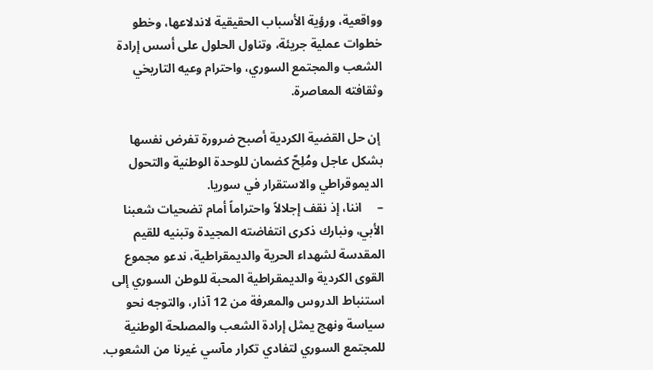وواقعية، ورؤية الأسباب الحقيقية لاندلاعها، وخطو خطوات عملية جريئة، وتناول الحلول على أسس إرادة الشعب والمجتمع السوري، واحترام وعيه التاريخي وثقافته المعاصرة.

 إن حل القضية الكردية أصبح ضرورة تفرض نفسها بشكل عاجل ومُلِحّ كضمان للوحدة الوطنية والتحول الديموقراطي والاستقرار في سوريا.
–     اننا، إذ نقف إجلالاً واحتراماً أمام تضحيات شعبنا الأبي، ونبارك ذكرى انتفاضته المجيدة وتبنيه للقيم المقدسة لشهداء الحرية والديمقراطية، ندعو مجموع القوى الكردية والديمقراطية المحبة للوطن السوري إلى استنباط الدروس والمعرفة من 12 آذار، والتوجه نحو سياسة ونهج يمثل إرادة الشعب والمصلحة الوطنية للمجتمع السوري لتفادي تكرار مآسي غيرنا من الشعوب.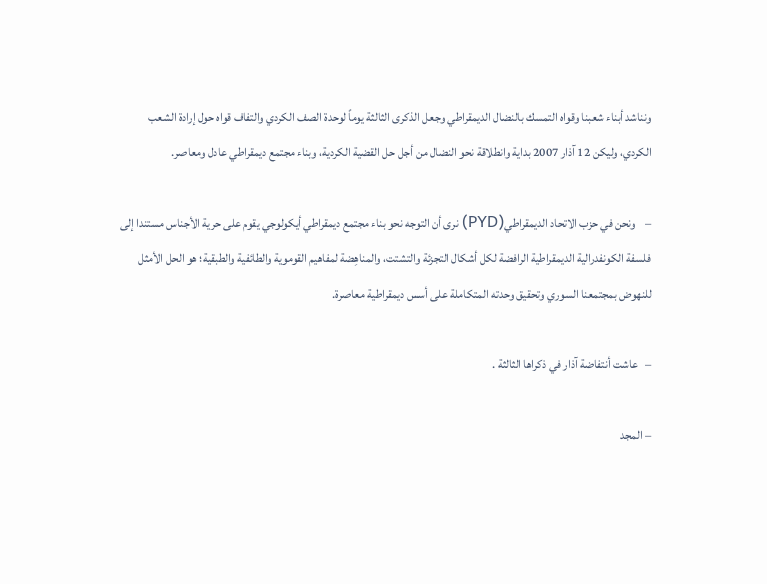ونناشد أبناء شعبنا وقواه التمسك بالنضال الديمقراطي وجعل الذكرى الثالثة يوماً لوحدة الصف الكردي والتفاف قواه حول إرادة الشعب الكردي، وليكن 12 آذار 2007 بداية وانطلاقة نحو النضال من أجل حل القضية الكردية، وبناء مجتمع ديمقراطي عادل ومعاصر.

–    ونحن في حزب الاتحاد الديمقراطي(PYD) نرى أن التوجه نحو بناء مجتمع ديمقراطي أيكولوجي يقوم على حرية الأجناس مستندا إلى فلسفة الكونفدرالية الديمقراطية الرافضة لكل أشكال التجزئة والتشتت، والمناهِضة لمفاهيم القوموية والطائفية والطبقية؛ هو الحل الأمثل للنهوض بمجتمعنا السوري وتحقيق وحدته المتكاملة على أسس ديمقراطية معاصرة.

–   عاشت أنتفاضة آذار في ذكراها الثالثة .

– المجد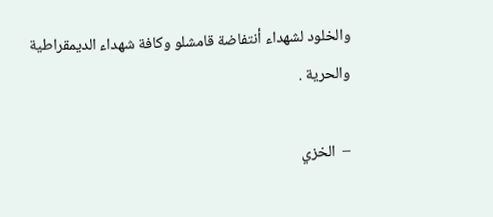والخلود لشهداء أنتفاضة قامشلو وكافة شهداء الديمقراطية والحرية .

–  الخزي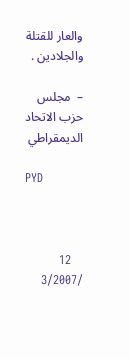والعار للقتلة والجلادين .

–  مجلس حزب الاتحاد الديمقراطي

PYD



   12  /3/2007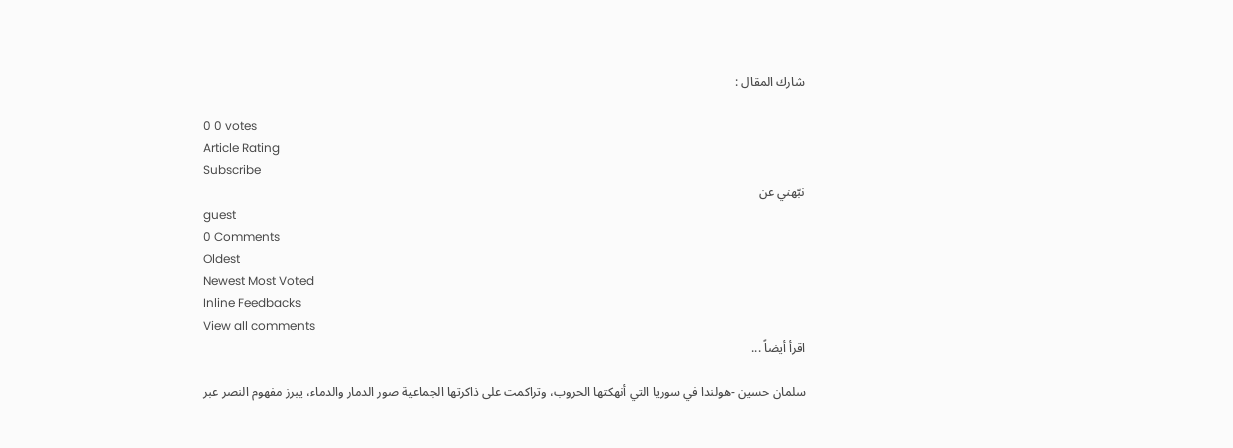شارك المقال :

0 0 votes
Article Rating
Subscribe
نبّهني عن
guest
0 Comments
Oldest
Newest Most Voted
Inline Feedbacks
View all comments
اقرأ أيضاً ...

سلمان حسين -هولندا في سوريا التي أنهكتها الحروب، وتراكمت على ذاكرتها الجماعية صور الدمار والدماء، يبرز مفهوم النصر عبر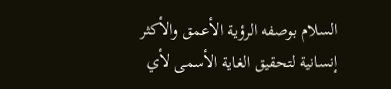السلام بوصفه الرؤية الأعمق والأكثر إنسانية لتحقيق الغاية الأسمى لأي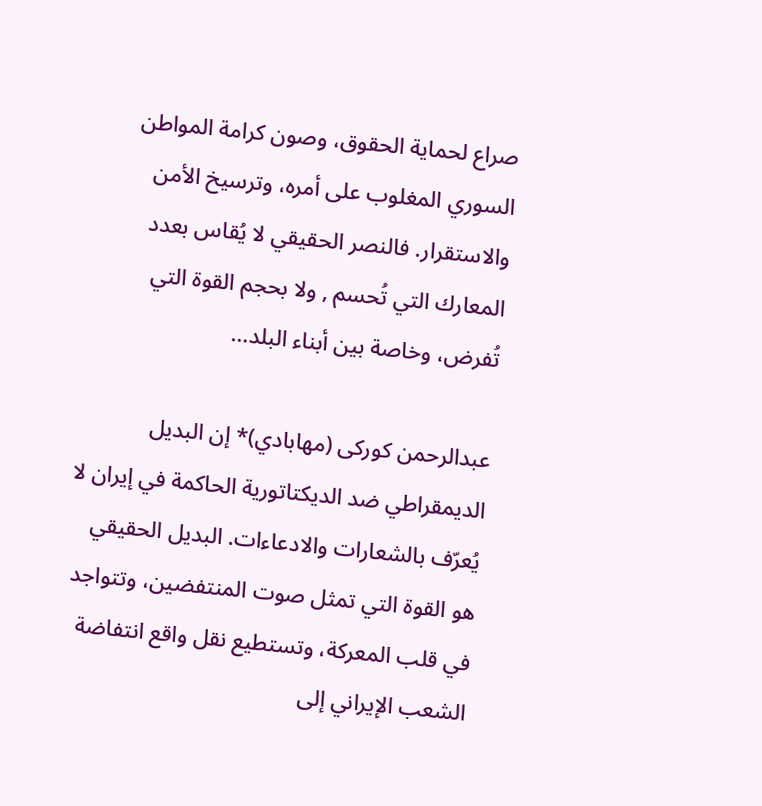صراع لحماية الحقوق، وصون كرامة المواطن السوري المغلوب على أمره، وترسيخ الأمن والاستقرار. فالنصر الحقيقي لا يُقاس بعدد المعارك التي تُحسم , ولا بحجم القوة التي تُفرض، وخاصة بين أبناء البلد…

عبدالرحمن کورکی (مهابادي)* إن البديل الديمقراطي ضد الديكتاتورية الحاكمة في إيران لا يُعرّف بالشعارات والادعاءات. البديل الحقيقي هو القوة التي تمثل صوت المنتفضين، وتتواجد في قلب المعركة، وتستطيع نقل واقع انتفاضة الشعب الإيراني إلى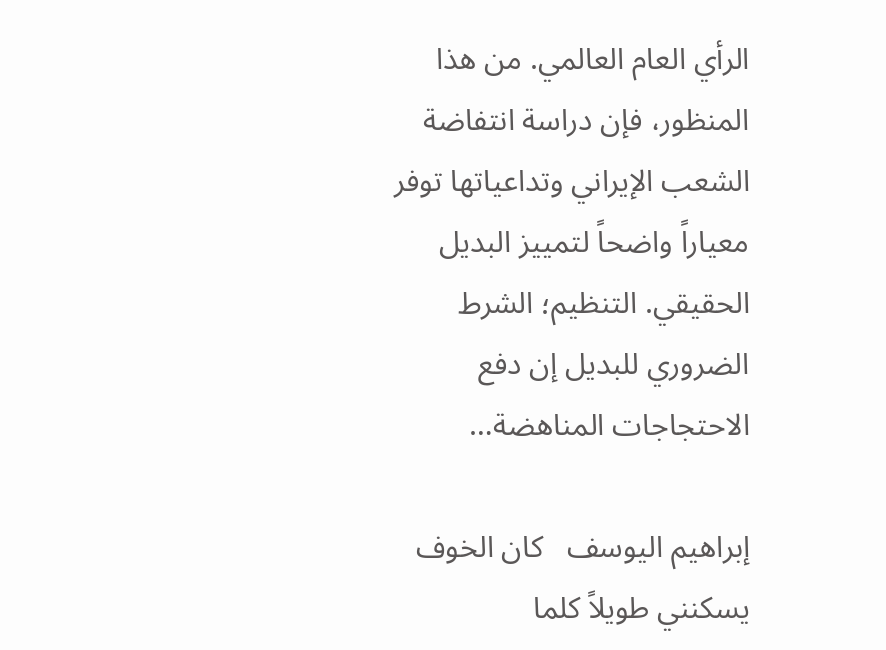الرأي العام العالمي. من هذا المنظور، فإن دراسة انتفاضة الشعب الإيراني وتداعياتها توفر معياراً واضحاً لتمييز البديل الحقيقي. التنظيم؛ الشرط الضروري للبديل إن دفع الاحتجاجات المناهضة…

إبراهيم اليوسف   كان الخوف يسكنني طويلاً كلما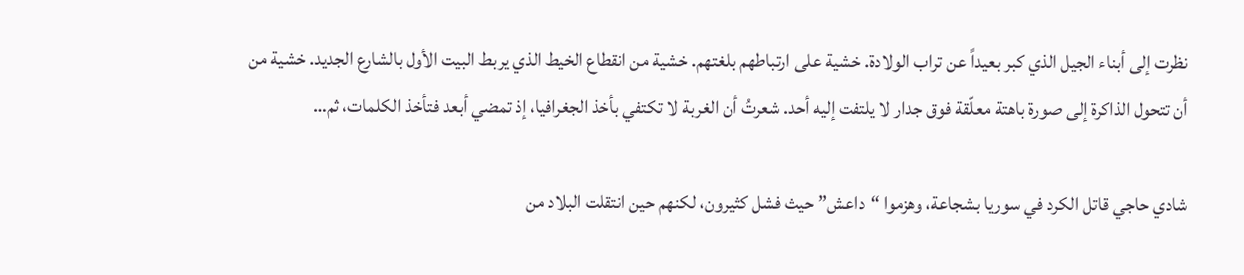نظرت إلى أبناء الجيل الذي كبر بعيداً عن تراب الولادة. خشية على ارتباطهم بلغتهم. خشية من انقطاع الخيط الذي يربط البيت الأول بالشارع الجديد. خشية من أن تتحول الذاكرة إلى صورة باهتة معلّقة فوق جدار لا يلتفت إليه أحد. شعرتُ أن الغربة لا تكتفي بأخذ الجغرافيا، إذ تمضي أبعد فتأخذ الكلمات، ثم…

شادي حاجي قاتل الكرد في سوريا بشجاعة، وهزموا “داعش” حيث فشل كثيرون، لكنهم حين انتقلت البلاد من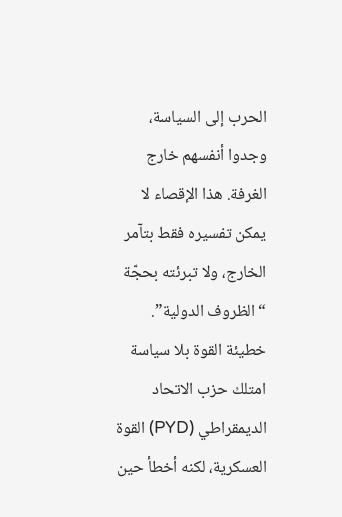الحرب إلى السياسة، وجدوا أنفسهم خارج الغرفة. هذا الإقصاء لا يمكن تفسيره فقط بتآمر الخارج، ولا تبرئته بحجّة “الظروف الدولية”. خطيئة القوة بلا سياسة امتلك حزب الاتحاد الديمقراطي (PYD) القوة العسكرية، لكنه أخطأ حين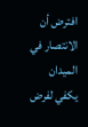افترض أن الانتصار في الميدان يكفي لفرض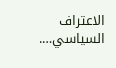الاعتراف السياسي….